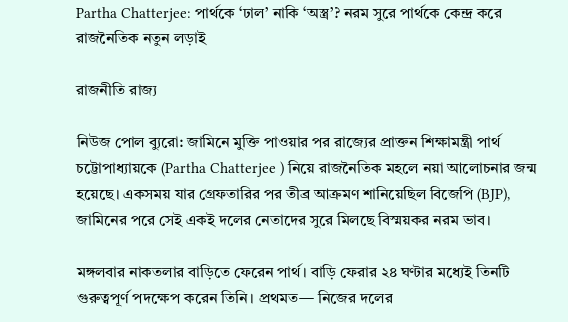Partha Chatterjee: পার্থকে ‘ঢাল’ নাকি ‘অস্ত্র’? নরম সুরে পার্থকে কেন্দ্র করে রাজনৈতিক নতুন লড়াই

রাজনীতি রাজ্য

নিউজ পোল ব্যুরো: জামিনে মুক্তি পাওয়ার পর রাজ্যের প্রাক্তন শিক্ষামন্ত্রী পার্থ চট্টোপাধ্যায়কে (Partha Chatterjee ) নিয়ে রাজনৈতিক মহলে নয়া আলোচনার জন্ম হয়েছে। একসময় যার গ্রেফতারির পর তীব্র আক্রমণ শানিয়েছিল বিজেপি (BJP), জামিনের পরে সেই একই দলের নেতাদের সুরে মিলছে বিস্ময়কর নরম ভাব।

মঙ্গলবার নাকতলার বাড়িতে ফেরেন পার্থ। বাড়ি ফেরার ২৪ ঘণ্টার মধ্যেই তিনটি গুরুত্বপূর্ণ পদক্ষেপ করেন তিনি। প্রথমত— নিজের দলের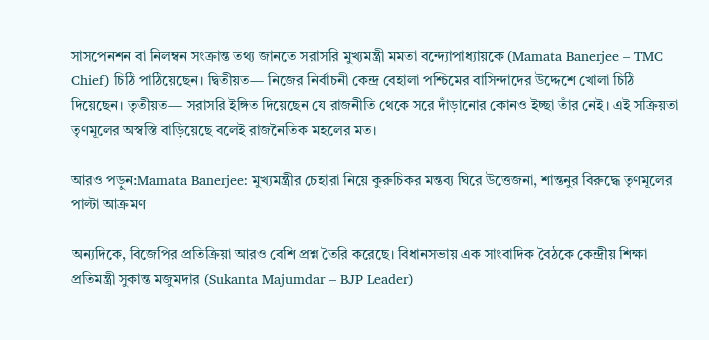সাসপেনশন বা নিলম্বন সংক্রান্ত তথ্য জানতে সরাসরি মুখ্যমন্ত্রী মমতা বন্দ্যোপাধ্যায়কে (Mamata Banerjee – TMC Chief) চিঠি পাঠিয়েছেন। দ্বিতীয়ত— নিজের নির্বাচনী কেন্দ্র বেহালা পশ্চিমের বাসিন্দাদের উদ্দেশে খোলা চিঠি দিয়েছেন। তৃতীয়ত— সরাসরি ইঙ্গিত দিয়েছেন যে রাজনীতি থেকে সরে দাঁড়ানোর কোনও ইচ্ছা তাঁর নেই। এই সক্রিয়তা তৃণমূলের অস্বস্তি বাড়িয়েছে বলেই রাজনৈতিক মহলের মত।

আরও পড়ুন:Mamata Banerjee: মুখ্যমন্ত্রীর চেহারা নিয়ে কুরুচিকর মন্তব্য ঘিরে উত্তেজনা, শান্তনুর বিরুদ্ধে তৃণমূলের পাল্টা আক্রমণ

অন্যদিকে, বিজেপির প্রতিক্রিয়া আরও বেশি প্রশ্ন তৈরি করেছে। বিধানসভায় এক সাংবাদিক বৈঠকে কেন্দ্রীয় শিক্ষা প্রতিমন্ত্রী সুকান্ত মজুমদার (Sukanta Majumdar – BJP Leader)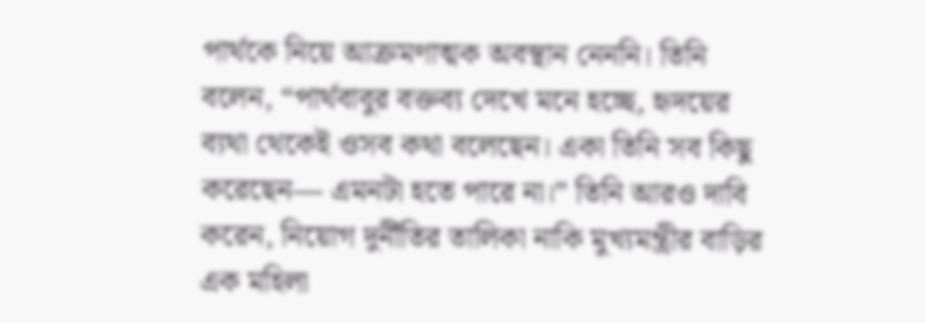পার্থকে নিয়ে আক্রমণাত্মক অবস্থান নেননি। তিনি বলেন, “পার্থবাবুর বক্তব্য দেখে মনে হচ্ছে, হৃদয়ের ব্যথা থেকেই ওসব কথা বলেছেন। একা তিনি সব কিছু করেছেন— এমনটা হতে পারে না।” তিনি আরও দাবি করেন, নিয়োগ দুর্নীতির তালিকা নাকি মুখ্যমন্ত্রীর বাড়ির এক মহিলা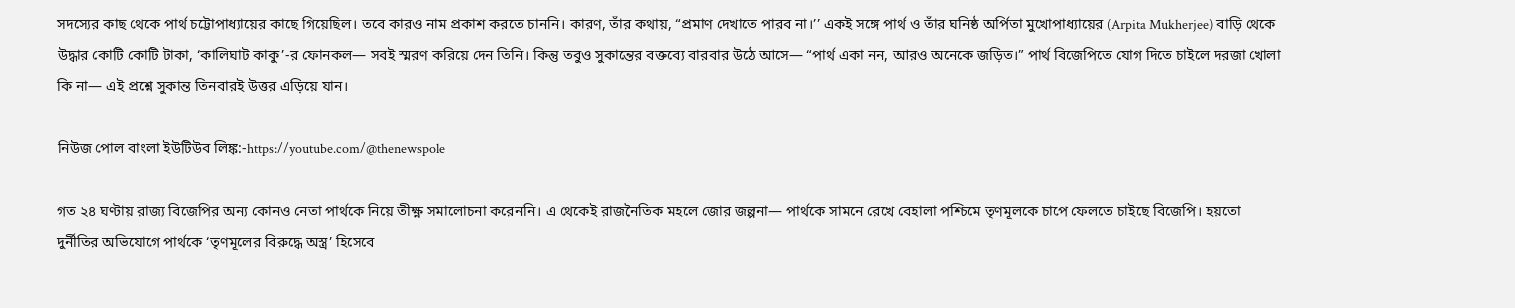সদস্যের কাছ থেকে পার্থ চট্টোপাধ্যায়ের কাছে গিয়েছিল। তবে কারও নাম প্রকাশ করতে চাননি। কারণ, তাঁর কথায়, “প্রমাণ দেখাতে পারব না।’’ একই সঙ্গে পার্থ ও তাঁর ঘনিষ্ঠ অর্পিতা মুখোপাধ্যায়ের (Arpita Mukherjee) বাড়ি থেকে উদ্ধার কোটি কোটি টাকা, ‘কালিঘাট কাকু’-র ফোনকল— সবই স্মরণ করিয়ে দেন তিনি। কিন্তু তবুও সুকান্তের বক্তব্যে বারবার উঠে আসে— “পার্থ একা নন, আরও অনেকে জড়িত।” পার্থ বিজেপিতে যোগ দিতে চাইলে দরজা খোলা কি না— এই প্রশ্নে সুকান্ত তিনবারই উত্তর এড়িয়ে যান।

নিউজ পোল বাংলা ইউটিউব লিঙ্ক:-https://youtube.com/@thenewspole

গত ২৪ ঘণ্টায় রাজ্য বিজেপির অন্য কোনও নেতা পার্থকে নিয়ে তীক্ষ্ণ সমালোচনা করেননি। এ থেকেই রাজনৈতিক মহলে জোর জল্পনা— পার্থকে সামনে রেখে বেহালা পশ্চিমে তৃণমূলকে চাপে ফেলতে চাইছে বিজেপি। হয়তো দুর্নীতির অভিযোগে পার্থকে ‘তৃণমূলের বিরুদ্ধে অস্ত্র’ হিসেবে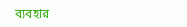ব্যবহার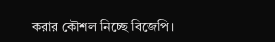করার কৌশল নিচ্ছে বিজেপি।